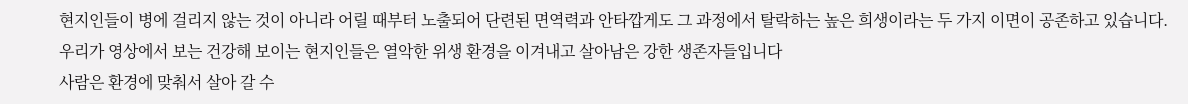현지인들이 병에 걸리지 않는 것이 아니라 어릴 때부터 노출되어 단련된 면역력과 안타깝게도 그 과정에서 탈락하는 높은 희생이라는 두 가지 이면이 공존하고 있습니다.
우리가 영상에서 보는 건강해 보이는 현지인들은 열악한 위생 환경을 이겨내고 살아남은 강한 생존자들입니다
사람은 환경에 맞춰서 살아 갈 수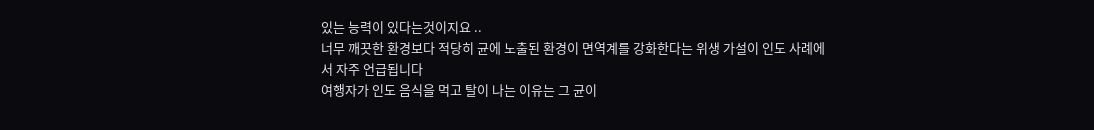있는 능력이 있다는것이지요 ..
너무 깨끗한 환경보다 적당히 균에 노출된 환경이 면역계를 강화한다는 위생 가설이 인도 사례에서 자주 언급됩니다
여행자가 인도 음식을 먹고 탈이 나는 이유는 그 균이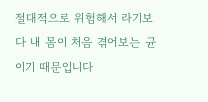절대적으로 위험해서 라기보다 내 몸이 처음 겪어보는 균이기 때문입니다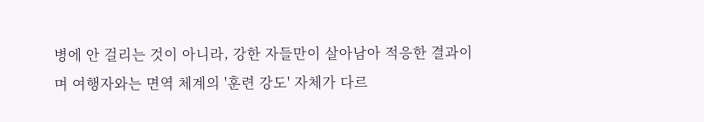병에 안 걸리는 것이 아니라, 강한 자들만이 살아남아 적응한 결과이며 여행자와는 면역 체계의 '훈련 강도' 자체가 다르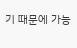기 때문에 가능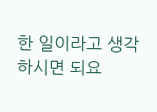한 일이라고 생각하시면 되요